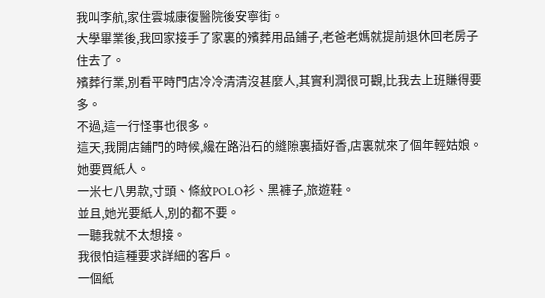我叫李航,家住雲城康復醫院後安寧街。
大學畢業後,我回家接手了家裏的殯葬用品鋪子,老爸老媽就提前退休回老房子住去了。
殯葬行業,別看平時門店冷冷清清沒甚麼人,其實利潤很可觀,比我去上班賺得要多。
不過,這一行怪事也很多。
這天,我開店鋪門的時候,纔在路沿石的縫隙裏插好香,店裏就來了個年輕姑娘。
她要買紙人。
一米七八男款,寸頭、條紋POLO衫、黑褲子,旅遊鞋。
並且,她光要紙人,別的都不要。
一聽我就不太想接。
我很怕這種要求詳細的客戶。
一個紙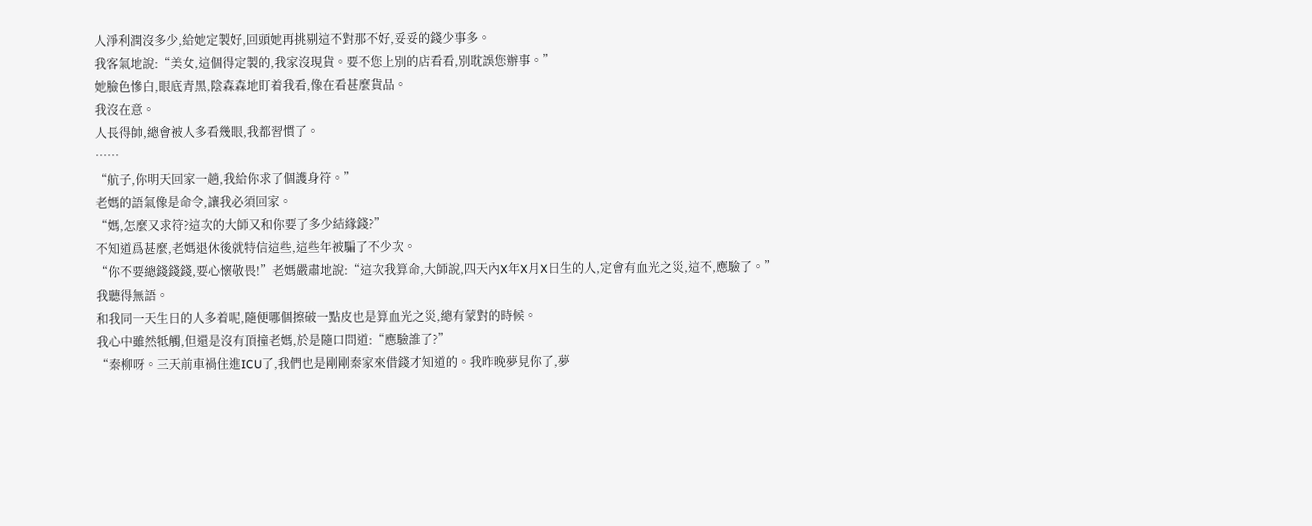人淨利潤沒多少,給她定製好,回頭她再挑剔這不對那不好,妥妥的錢少事多。
我客氣地說:“美女,這個得定製的,我家沒現貨。要不您上別的店看看,別耽誤您辦事。”
她臉色慘白,眼底青黑,陰森森地盯着我看,像在看甚麼貨品。
我沒在意。
人長得帥,總會被人多看幾眼,我都習慣了。
……
“航子,你明天回家一趟,我給你求了個護身符。”
老媽的語氣像是命令,讓我必須回家。
“媽,怎麼又求符?這次的大師又和你要了多少結緣錢?”
不知道爲甚麼,老媽退休後就特信這些,這些年被騙了不少次。
“你不要總錢錢錢,要心懷敬畏!”老媽嚴肅地說:“這次我算命,大師說,四天內X年X月X日生的人,定會有血光之災,這不,應驗了。”
我聽得無語。
和我同一天生日的人多着呢,隨便哪個擦破一點皮也是算血光之災,總有蒙對的時候。
我心中雖然牴觸,但還是沒有頂撞老媽,於是隨口問道:“應驗誰了?”
“秦柳呀。三天前車禍住進ICU了,我們也是剛剛秦家來借錢才知道的。我昨晚夢見你了,夢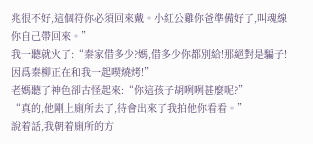兆很不好,這個符你必須回來戴。小紅公雞你爸準備好了,叫魂線你自己帶回來。”
我一聽就火了:“秦家借多少?媽,借多少你都別給!那絕對是騙子!因爲秦柳正在和我一起喫燒烤!”
老媽聽了神色卻古怪起來:“你這孩子胡咧咧甚麼呢?”
“真的,他剛上廁所去了,待會出來了我拍他你看看。”
說着話,我朝着廁所的方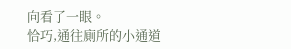向看了一眼。
恰巧,通往廁所的小通道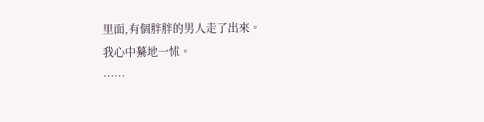里面,有個胖胖的男人走了出來。
我心中驀地一怵。
……